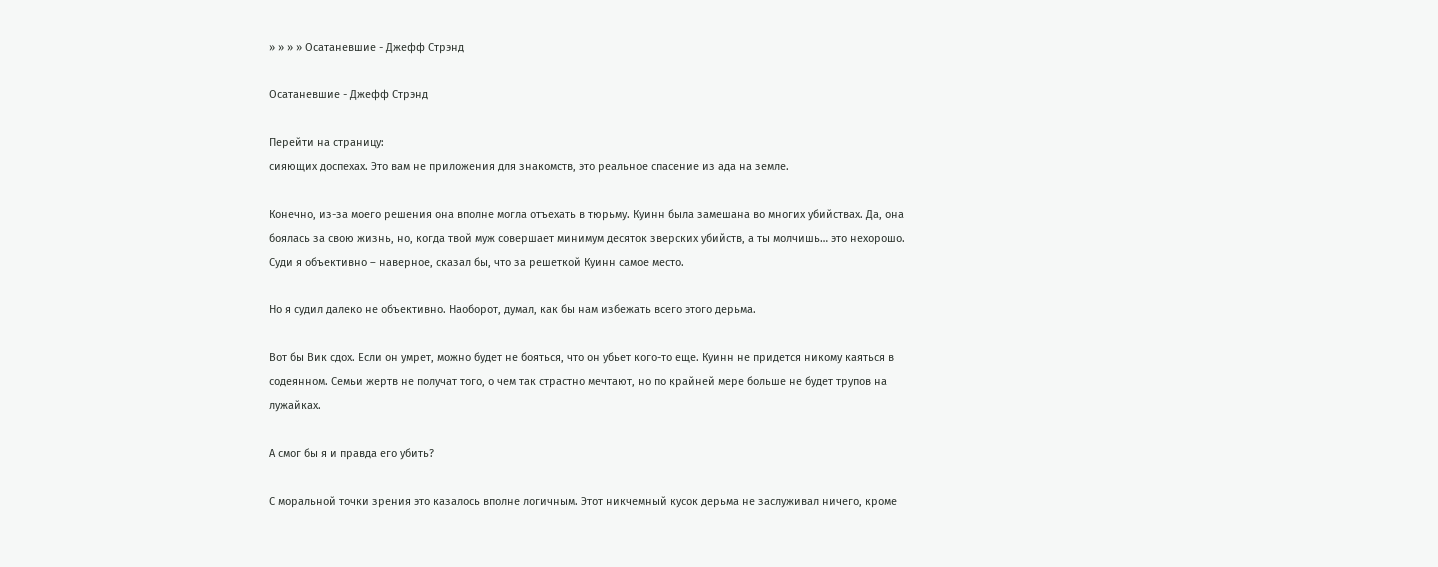» » » » Осатаневшие - Джефф Стрэнд

Осатаневшие - Джефф Стрэнд

Перейти на страницу:
сияющих доспехах. Это вам не приложения для знакомств, это реальное спасение из ада на земле.

Конечно, из-за моего решения она вполне могла отъехать в тюрьму. Куинн была замешана во многих убийствах. Да, она боялась за свою жизнь, но, когда твой муж совершает минимум десяток зверских убийств, а ты молчишь… это нехорошо. Суди я объективно – наверное, сказал бы, что за решеткой Куинн самое место.

Но я судил далеко не объективно. Наоборот, думал, как бы нам избежать всего этого дерьма.

Вот бы Вик сдох. Если он умрет, можно будет не бояться, что он убьет кого-то еще. Куинн не придется никому каяться в содеянном. Семьи жертв не получат того, о чем так страстно мечтают, но по крайней мере больше не будет трупов на лужайках.

А смог бы я и правда его убить?

С моральной точки зрения это казалось вполне логичным. Этот никчемный кусок дерьма не заслуживал ничего, кроме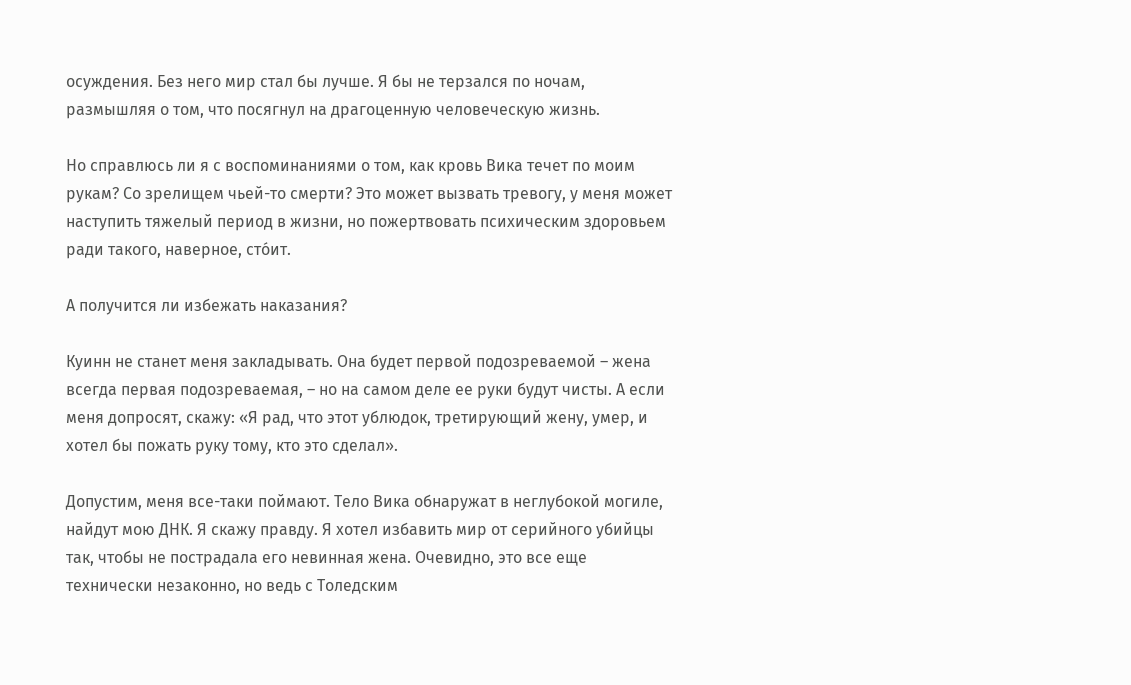осуждения. Без него мир стал бы лучше. Я бы не терзался по ночам, размышляя о том, что посягнул на драгоценную человеческую жизнь.

Но справлюсь ли я с воспоминаниями о том, как кровь Вика течет по моим рукам? Со зрелищем чьей-то смерти? Это может вызвать тревогу, у меня может наступить тяжелый период в жизни, но пожертвовать психическим здоровьем ради такого, наверное, сто́ит.

А получится ли избежать наказания?

Куинн не станет меня закладывать. Она будет первой подозреваемой – жена всегда первая подозреваемая, – но на самом деле ее руки будут чисты. А если меня допросят, скажу: «Я рад, что этот ублюдок, третирующий жену, умер, и хотел бы пожать руку тому, кто это сделал».

Допустим, меня все-таки поймают. Тело Вика обнаружат в неглубокой могиле, найдут мою ДНК. Я скажу правду. Я хотел избавить мир от серийного убийцы так, чтобы не пострадала его невинная жена. Очевидно, это все еще технически незаконно, но ведь с Толедским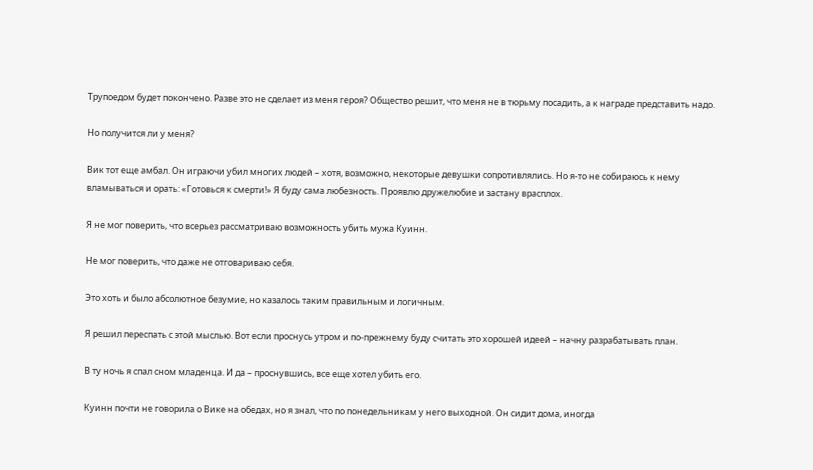Трупоедом будет покончено. Разве это не сделает из меня героя? Общество решит, что меня не в тюрьму посадить, а к награде представить надо.

Но получится ли у меня?

Вик тот еще амбал. Он играючи убил многих людей – хотя, возможно, некоторые девушки сопротивлялись. Но я-то не собираюсь к нему вламываться и орать: «Готовься к смерти!» Я буду сама любезность. Проявлю дружелюбие и застану врасплох.

Я не мог поверить, что всерьез рассматриваю возможность убить мужа Куинн.

Не мог поверить, что даже не отговариваю себя.

Это хоть и было абсолютное безумие, но казалось таким правильным и логичным.

Я решил переспать с этой мыслью. Вот если проснусь утром и по-прежнему буду считать это хорошей идеей – начну разрабатывать план.

В ту ночь я спал сном младенца. И да – проснувшись, все еще хотел убить его.

Куинн почти не говорила о Вике на обедах, но я знал, что по понедельникам у него выходной. Он сидит дома, иногда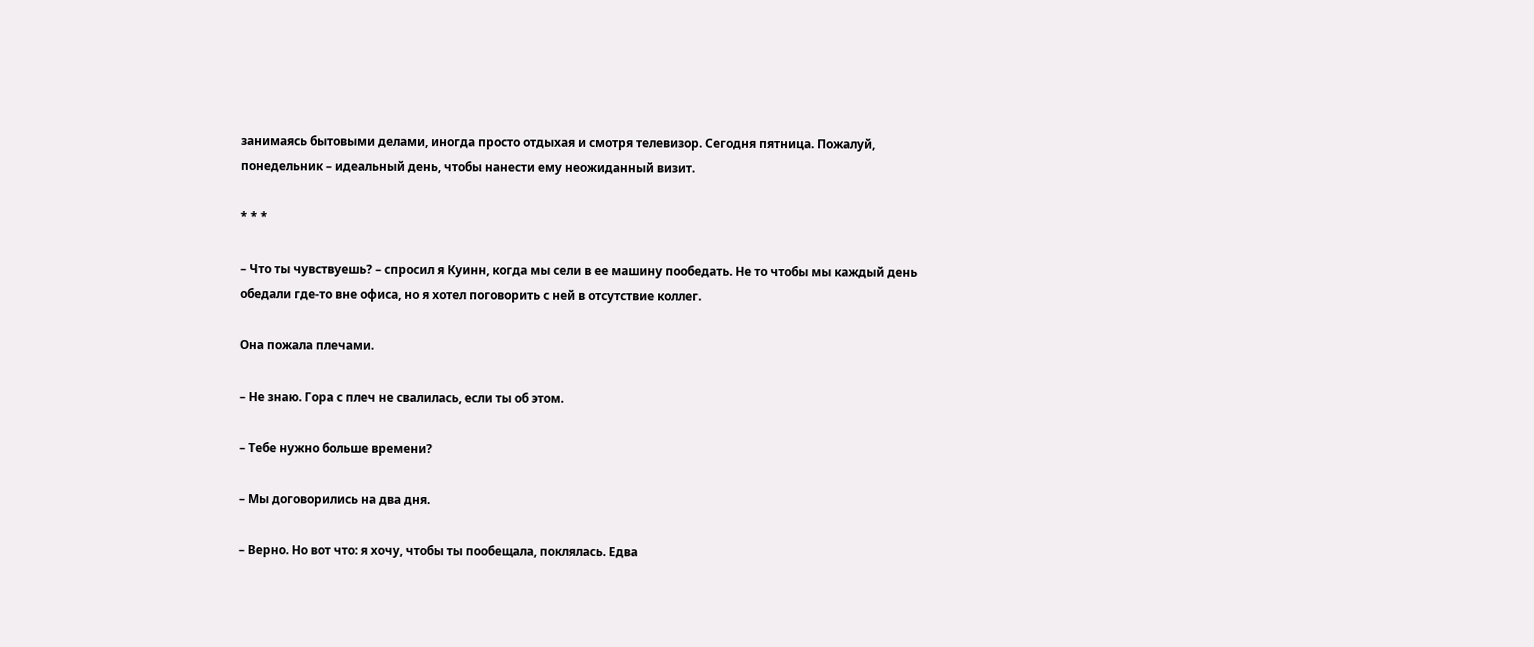занимаясь бытовыми делами, иногда просто отдыхая и смотря телевизор. Сегодня пятница. Пожалуй, понедельник – идеальный день, чтобы нанести ему неожиданный визит.

* * *

– Что ты чувствуешь? – спросил я Куинн, когда мы сели в ее машину пообедать. Не то чтобы мы каждый день обедали где-то вне офиса, но я хотел поговорить с ней в отсутствие коллег.

Она пожала плечами.

– Не знаю. Гора с плеч не свалилась, если ты об этом.

– Тебе нужно больше времени?

– Мы договорились на два дня.

– Верно. Но вот что: я хочу, чтобы ты пообещала, поклялась. Едва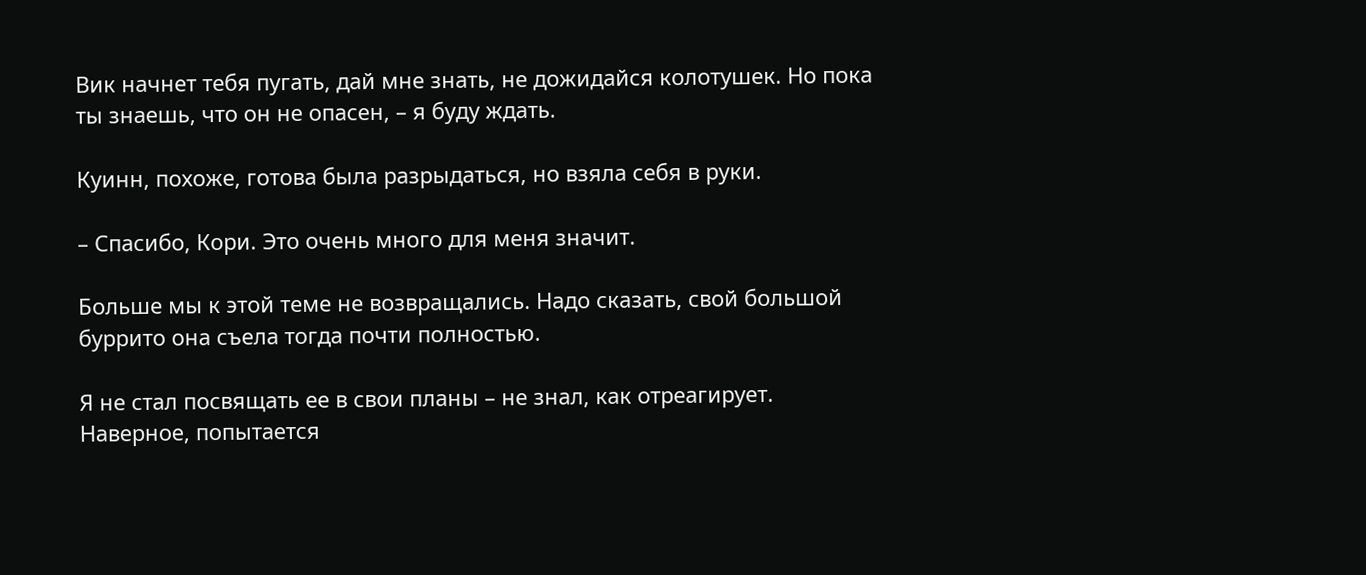Вик начнет тебя пугать, дай мне знать, не дожидайся колотушек. Но пока ты знаешь, что он не опасен, – я буду ждать.

Куинн, похоже, готова была разрыдаться, но взяла себя в руки.

– Спасибо, Кори. Это очень много для меня значит.

Больше мы к этой теме не возвращались. Надо сказать, свой большой буррито она съела тогда почти полностью.

Я не стал посвящать ее в свои планы – не знал, как отреагирует. Наверное, попытается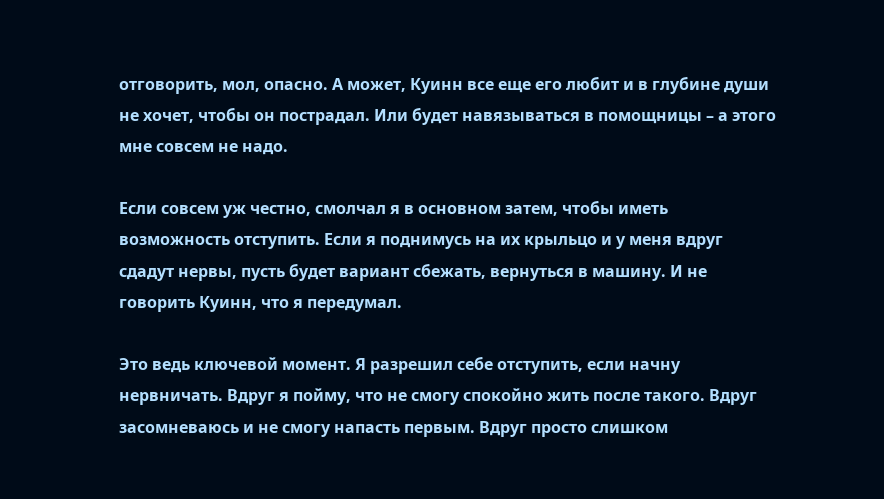отговорить, мол, опасно. А может, Куинн все еще его любит и в глубине души не хочет, чтобы он пострадал. Или будет навязываться в помощницы – а этого мне совсем не надо.

Если совсем уж честно, смолчал я в основном затем, чтобы иметь возможность отступить. Если я поднимусь на их крыльцо и у меня вдруг сдадут нервы, пусть будет вариант сбежать, вернуться в машину. И не говорить Куинн, что я передумал.

Это ведь ключевой момент. Я разрешил себе отступить, если начну нервничать. Вдруг я пойму, что не смогу спокойно жить после такого. Вдруг засомневаюсь и не смогу напасть первым. Вдруг просто слишком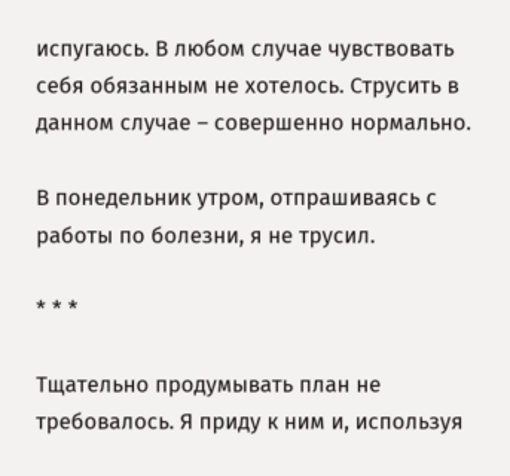испугаюсь. В любом случае чувствовать себя обязанным не хотелось. Струсить в данном случае – совершенно нормально.

В понедельник утром, отпрашиваясь с работы по болезни, я не трусил.

* * *

Тщательно продумывать план не требовалось. Я приду к ним и, используя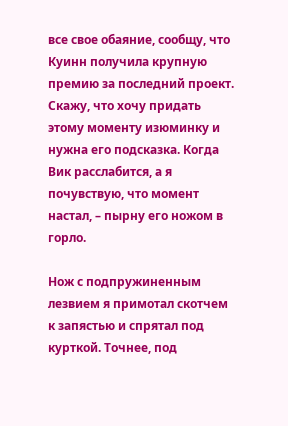все свое обаяние, сообщу, что Куинн получила крупную премию за последний проект. Скажу, что хочу придать этому моменту изюминку и нужна его подсказка. Когда Вик расслабится, а я почувствую, что момент настал, – пырну его ножом в горло.

Нож с подпружиненным лезвием я примотал скотчем к запястью и спрятал под курткой. Точнее, под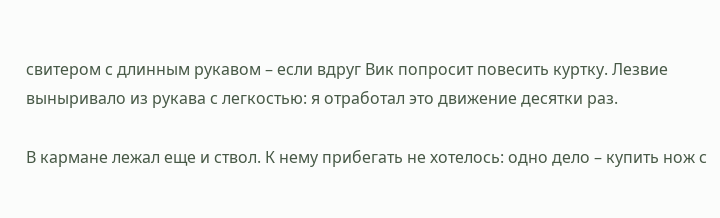свитером с длинным рукавом – если вдруг Вик попросит повесить куртку. Лезвие выныривало из рукава с легкостью: я отработал это движение десятки раз.

В кармане лежал еще и ствол. К нему прибегать не хотелось: одно дело – купить нож с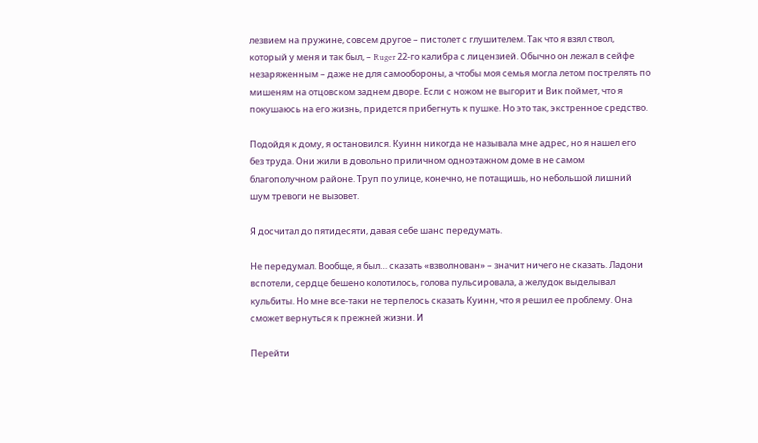лезвием на пружине, совсем другое – пистолет с глушителем. Так что я взял ствол, который у меня и так был, – Ruger 22-го калибра с лицензией. Обычно он лежал в сейфе незаряженным – даже не для самообороны, а чтобы моя семья могла летом пострелять по мишеням на отцовском заднем дворе. Если с ножом не выгорит и Вик поймет, что я покушаюсь на его жизнь, придется прибегнуть к пушке. Но это так, экстренное средство.

Подойдя к дому, я остановился. Куинн никогда не называла мне адрес, но я нашел его без труда. Они жили в довольно приличном одноэтажном доме в не самом благополучном районе. Труп по улице, конечно, не потащишь, но небольшой лишний шум тревоги не вызовет.

Я досчитал до пятидесяти, давая себе шанс передумать.

Не передумал. Вообще, я был… сказать «взволнован» – значит ничего не сказать. Ладони вспотели, сердце бешено колотилось, голова пульсировала, а желудок выделывал кульбиты. Но мне все-таки не терпелось сказать Куинн, что я решил ее проблему. Она сможет вернуться к прежней жизни. И

Перейти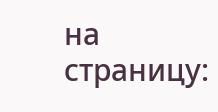на страницу: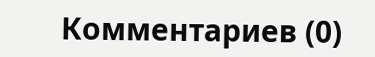Комментариев (0)